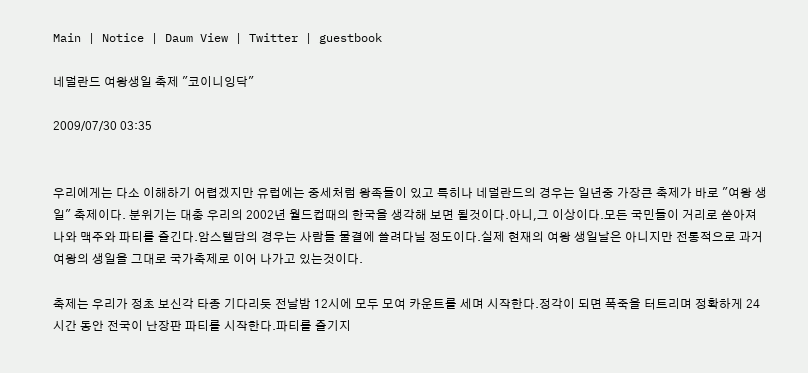Main | Notice | Daum View | Twitter | guestbook

네덜란드 여왕생일 축제 "코이니잉닥"

2009/07/30 03:35


우리에게는 다소 이해하기 어렵겠지만 유럽에는 중세처럼 왕족들이 있고 특히나 네덜란드의 경우는 일년중 가장큰 축제가 바로 "여왕 생일" 축제이다. 분위기는 대충 우리의 2002년 월드컵때의 한국을 생각해 보면 될것이다.아니,그 이상이다.모든 국민들이 거리로 쏟아져 나와 맥주와 파티를 즐긴다.암스텔담의 경우는 사람들 물결에 쓸려다닐 정도이다.실제 현재의 여왕 생일날은 아니지만 전통적으로 과거 여왕의 생일을 그대로 국가축제로 이어 나가고 있는것이다.

축제는 우리가 정초 보신각 타종 기다리듯 전날밤 12시에 모두 모여 카운트를 세며 시작한다.정각이 되면 폭죽을 터트리며 정확하게 24시간 동안 전국이 난장판 파티를 시작한다.파티를 즐기지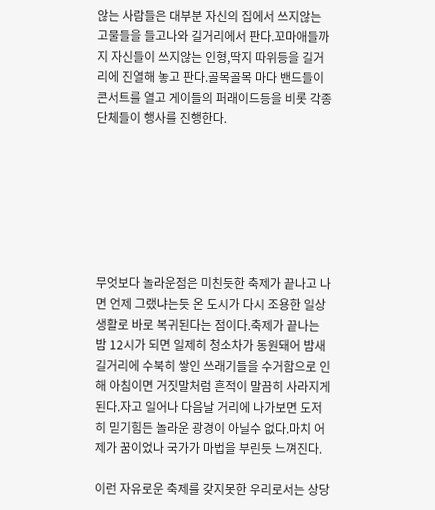않는 사람들은 대부분 자신의 집에서 쓰지않는 고물들을 들고나와 길거리에서 판다.꼬마애들까지 자신들이 쓰지않는 인형,딱지 따위등을 길거리에 진열해 놓고 판다.골목골목 마다 밴드들이 콘서트를 열고 게이들의 퍼래이드등을 비롯 각종 단체들이 행사를 진행한다.







무엇보다 놀라운점은 미친듯한 축제가 끝나고 나면 언제 그랬냐는듯 온 도시가 다시 조용한 일상생활로 바로 복귀된다는 점이다.축제가 끝나는 밤 12시가 되면 일제히 청소차가 동원돼어 밤새 길거리에 수북히 쌓인 쓰래기들을 수거함으로 인해 아침이면 거짓말처럼 흔적이 말끔히 사라지게 된다.자고 일어나 다음날 거리에 나가보면 도저히 믿기힘든 놀라운 광경이 아닐수 없다.마치 어제가 꿈이었나 국가가 마법을 부린듯 느껴진다.

이런 자유로운 축제를 갖지못한 우리로서는 상당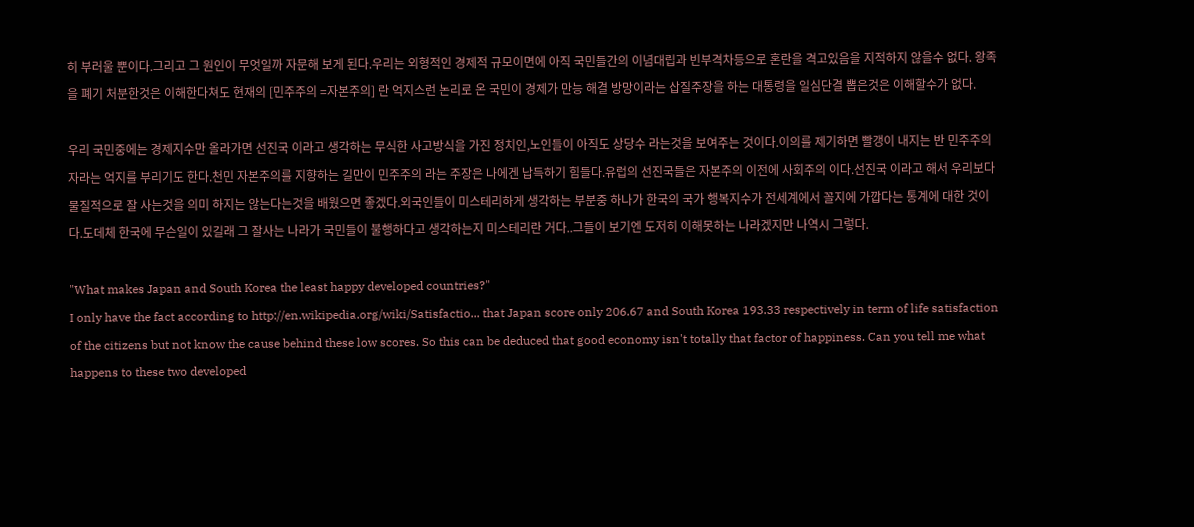히 부러울 뿐이다.그리고 그 원인이 무엇일까 자문해 보게 된다.우리는 외형적인 경제적 규모이면에 아직 국민들간의 이념대립과 빈부격차등으로 혼란을 격고있음을 지적하지 않을수 없다. 왕족을 폐기 처분한것은 이해한다쳐도 현재의 [민주주의 =자본주의] 란 억지스런 논리로 온 국민이 경제가 만능 해결 방망이라는 삽질주장을 하는 대통령을 일심단결 뽑은것은 이해할수가 없다.

우리 국민중에는 경제지수만 올라가면 선진국 이라고 생각하는 무식한 사고방식을 가진 정치인,노인들이 아직도 상당수 라는것을 보여주는 것이다.이의를 제기하면 빨갱이 내지는 반 민주주의자라는 억지를 부리기도 한다.천민 자본주의를 지향하는 길만이 민주주의 라는 주장은 나에겐 납득하기 힘들다.유럽의 선진국들은 자본주의 이전에 사회주의 이다.선진국 이라고 해서 우리보다 물질적으로 잘 사는것을 의미 하지는 않는다는것을 배웠으면 좋겠다.외국인들이 미스테리하게 생각하는 부분중 하나가 한국의 국가 행복지수가 전세계에서 꼴지에 가깝다는 통계에 대한 것이다.도데체 한국에 무슨일이 있길래 그 잘사는 나라가 국민들이 불행하다고 생각하는지 미스테리란 거다..그들이 보기엔 도저히 이해못하는 나라겠지만 나역시 그렇다.

"What makes Japan and South Korea the least happy developed countries?"
I only have the fact according to http://en.wikipedia.org/wiki/Satisfactio... that Japan score only 206.67 and South Korea 193.33 respectively in term of life satisfaction of the citizens but not know the cause behind these low scores. So this can be deduced that good economy isn't totally that factor of happiness. Can you tell me what happens to these two developed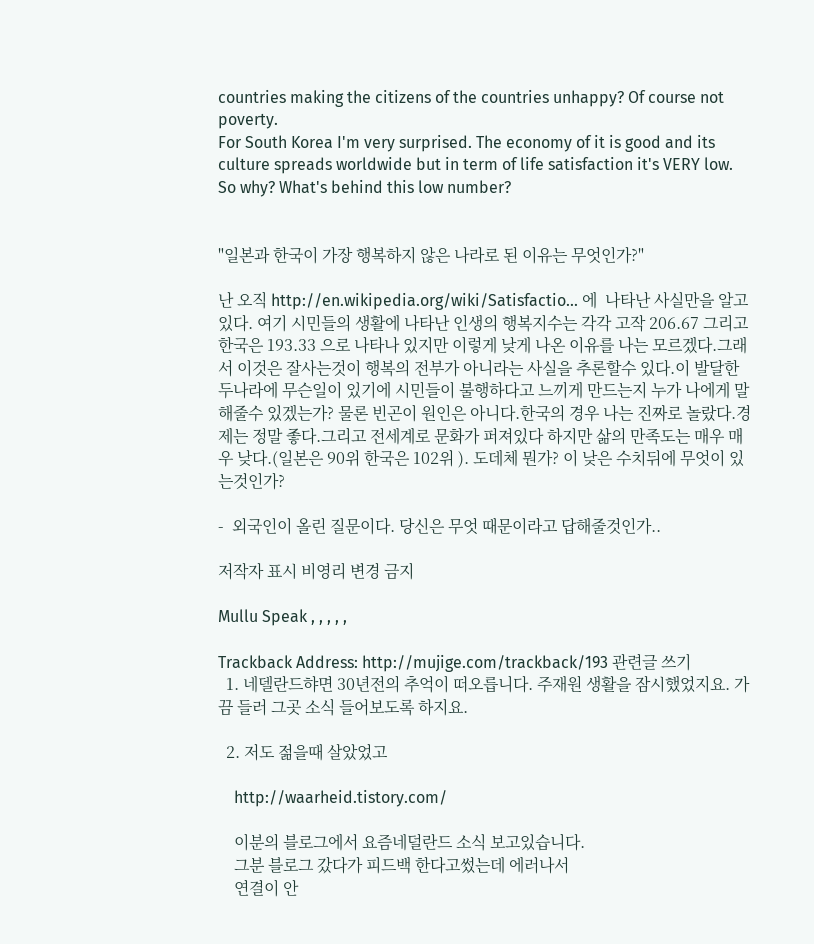countries making the citizens of the countries unhappy? Of course not poverty.
For South Korea I'm very surprised. The economy of it is good and its culture spreads worldwide but in term of life satisfaction it's VERY low. So why? What's behind this low number?


"일본과 한국이 가장 행복하지 않은 나라로 된 이유는 무엇인가?"

난 오직 http://en.wikipedia.org/wiki/Satisfactio... 에  나타난 사실만을 알고있다. 여기 시민들의 생활에 나타난 인생의 행복지수는 각각 고작 206.67 그리고 한국은 193.33 으로 나타나 있지만 이렇게 낮게 나온 이유를 나는 모르겠다.그래서 이것은 잘사는것이 행복의 전부가 아니라는 사실을 추론할수 있다.이 발달한 두나라에 무슨일이 있기에 시민들이 불행하다고 느끼게 만드는지 누가 나에게 말해줄수 있겠는가? 물론 빈곤이 원인은 아니다.한국의 경우 나는 진짜로 놀랐다.경제는 정말 좋다.그리고 전세계로 문화가 퍼져있다 하지만 삶의 만족도는 매우 매우 낮다.(일본은 90위 한국은 102위 ). 도데체 뭔가? 이 낮은 수치뒤에 무엇이 있는것인가?

-  외국인이 올린 질문이다. 당신은 무엇 때문이라고 답해줄것인가..

저작자 표시 비영리 변경 금지

Mullu Speak , , , , ,

Trackback Address: http://mujige.com/trackback/193 관련글 쓰기
  1. 네델란드햐면 30년전의 추억이 떠오릅니다. 주재원 생활을 잠시했었지요. 가끔 들러 그곳 소식 들어보도록 하지요.

  2. 저도 젊을때 살았었고

    http://waarheid.tistory.com/

    이분의 블로그에서 요즘네덜란드 소식 보고있습니다.
    그분 블로그 갔다가 피드백 한다고썼는데 에러나서
    연결이 안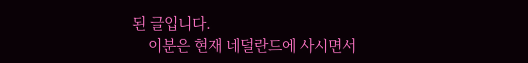된 글입니다.
    이분은 현재 네덜란드에 사시면서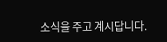소식을 주고 계시답니다.